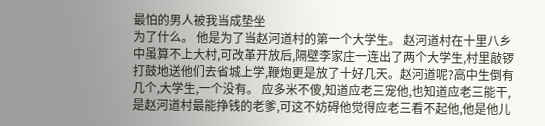最怕的男人被我当成垫坐
为了什么。 他是为了当赵河道村的第一个大学生。 赵河道村在十里八乡中虽算不上大村,可改革开放后,隔壁李家庄一连出了两个大学生,村里敲锣打鼓地送他们去省城上学,鞭炮更是放了十好几天。赵河道呢?高中生倒有几个,大学生,一个没有。 应多米不傻,知道应老三宠他,也知道应老三能干,是赵河道村最能挣钱的老爹,可这不妨碍他觉得应老三看不起他,他是他儿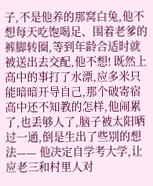子,不是他养的那窝白兔,他不想每天吃饱喝足、围着老爹的裤脚转圈,等到年龄合适时就被送出去交配,他不想! 既然上高中的事打了水漂,应多米只能暗暗开导自己,那个破寄宿高中还不知教的怎样,他闹累了,也丢够人了,脑子被太阳晒过一通,倒是生出了些别的想法—— 他决定自学考大学,让应老三和村里人对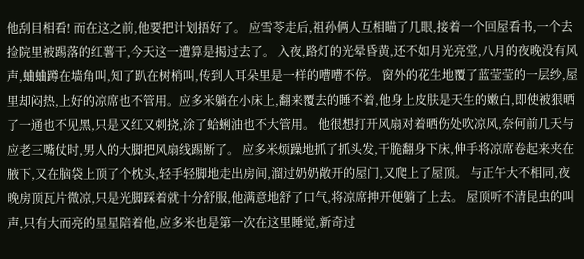他刮目相看! 而在这之前,他要把计划捂好了。 应雪苓走后,祖孙俩人互相瞄了几眼,接着一个回屋看书,一个去捡院里被踢落的红薯干,今天这一遭算是揭过去了。 入夜,路灯的光晕昏黄,还不如月光亮堂,八月的夜晚没有风声,蛐蛐蹲在墙角叫,知了趴在树梢叫,传到人耳朵里是一样的嘈嘈不停。 窗外的花生地覆了蓝莹莹的一层纱,屋里却闷热,上好的凉席也不管用。应多米躺在小床上,翻来覆去的睡不着,他身上皮肤是天生的嫩白,即使被狠晒了一通也不见黑,只是又红又刺挠,涂了蛤蜊油也不大管用。 他很想打开风扇对着晒伤处吹凉风,奈何前几天与应老三嘴仗时,男人的大脚把风扇线踢断了。 应多米烦躁地抓了抓头发,干脆翻身下床,伸手将凉席卷起来夹在腋下,又在脑袋上顶了个枕头,轻手轻脚地走出房间,溜过奶奶敞开的屋门,又爬上了屋顶。 与正午大不相同,夜晚房顶瓦片微凉,只是光脚踩着就十分舒服,他满意地舒了口气,将凉席抻开便躺了上去。 屋顶听不清昆虫的叫声,只有大而亮的星星陪着他,应多米也是第一次在这里睡觉,新奇过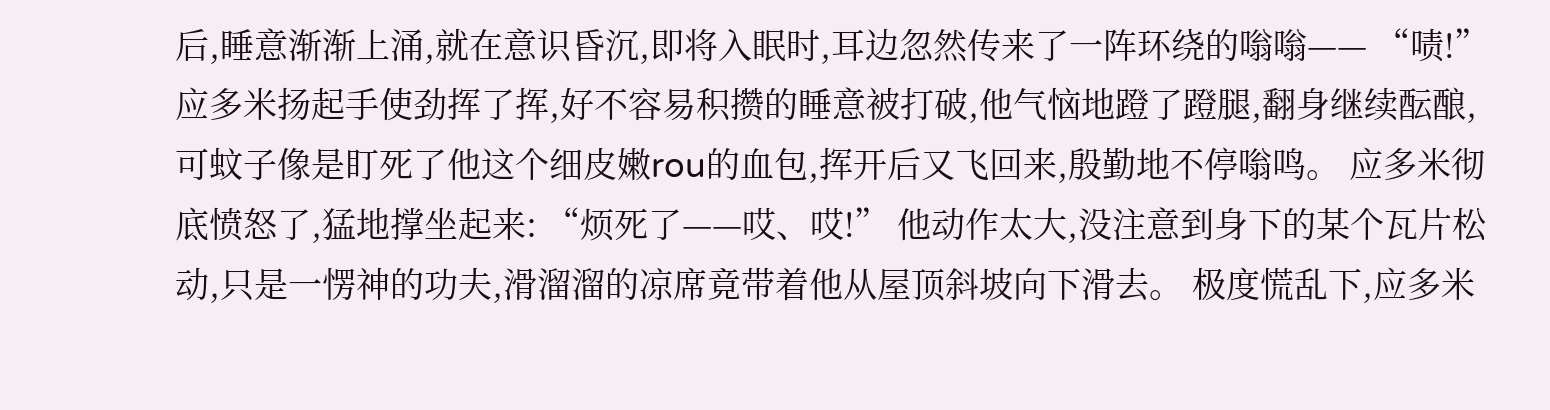后,睡意渐渐上涌,就在意识昏沉,即将入眠时,耳边忽然传来了一阵环绕的嗡嗡—— “啧!” 应多米扬起手使劲挥了挥,好不容易积攒的睡意被打破,他气恼地蹬了蹬腿,翻身继续酝酿,可蚊子像是盯死了他这个细皮嫩rou的血包,挥开后又飞回来,殷勤地不停嗡鸣。 应多米彻底愤怒了,猛地撑坐起来: “烦死了——哎、哎!” 他动作太大,没注意到身下的某个瓦片松动,只是一愣神的功夫,滑溜溜的凉席竟带着他从屋顶斜坡向下滑去。 极度慌乱下,应多米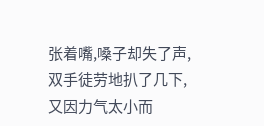张着嘴,嗓子却失了声,双手徒劳地扒了几下,又因力气太小而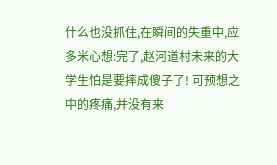什么也没抓住,在瞬间的失重中,应多米心想:完了,赵河道村未来的大学生怕是要摔成傻子了! 可预想之中的疼痛,并没有来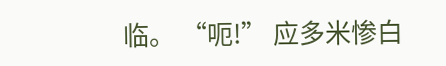临。 “呃!” 应多米惨白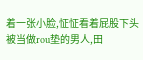着一张小脸,怔怔看着屁股下头被当做rou垫的男人,田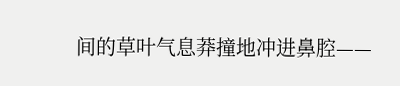间的草叶气息莽撞地冲进鼻腔——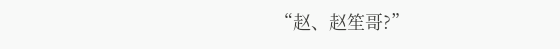“赵、赵笙哥?”